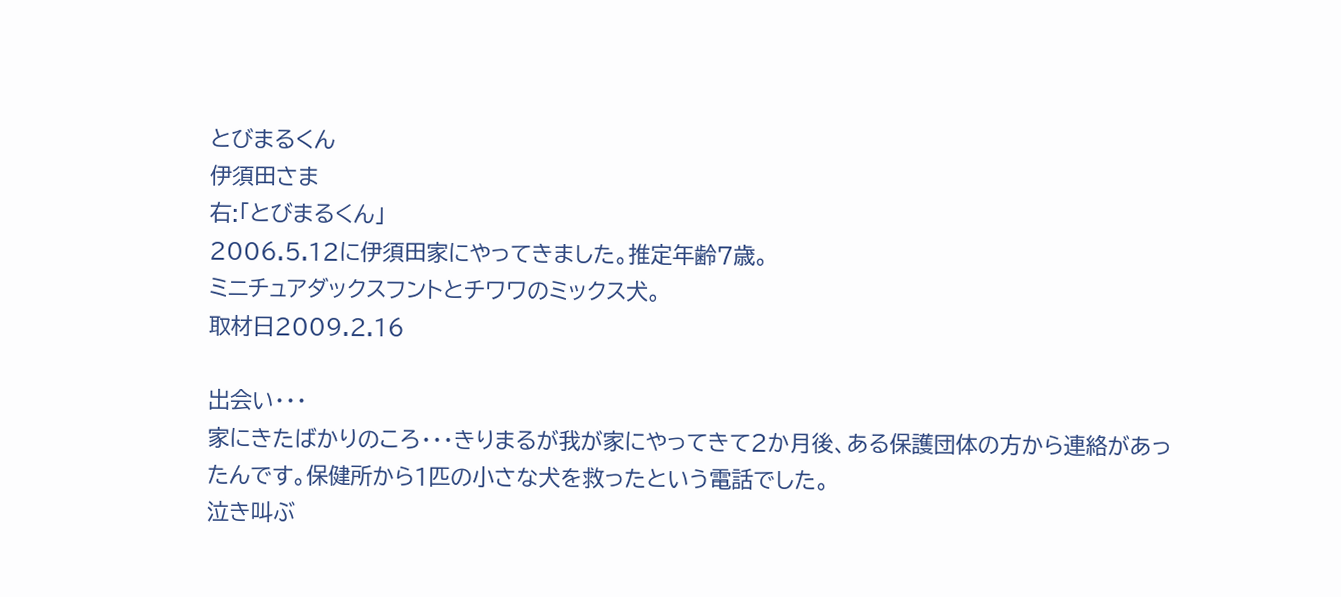とびまるくん
伊須田さま
右:「とびまるくん」
2006.5.12に伊須田家にやってきました。推定年齢7歳。
ミニチュアダックスフントとチワワのミックス犬。
取材日2009.2.16

出会い・・・
家にきたばかりのころ・・・きりまるが我が家にやってきて2か月後、ある保護団体の方から連絡があったんです。保健所から1匹の小さな犬を救ったという電話でした。
泣き叫ぶ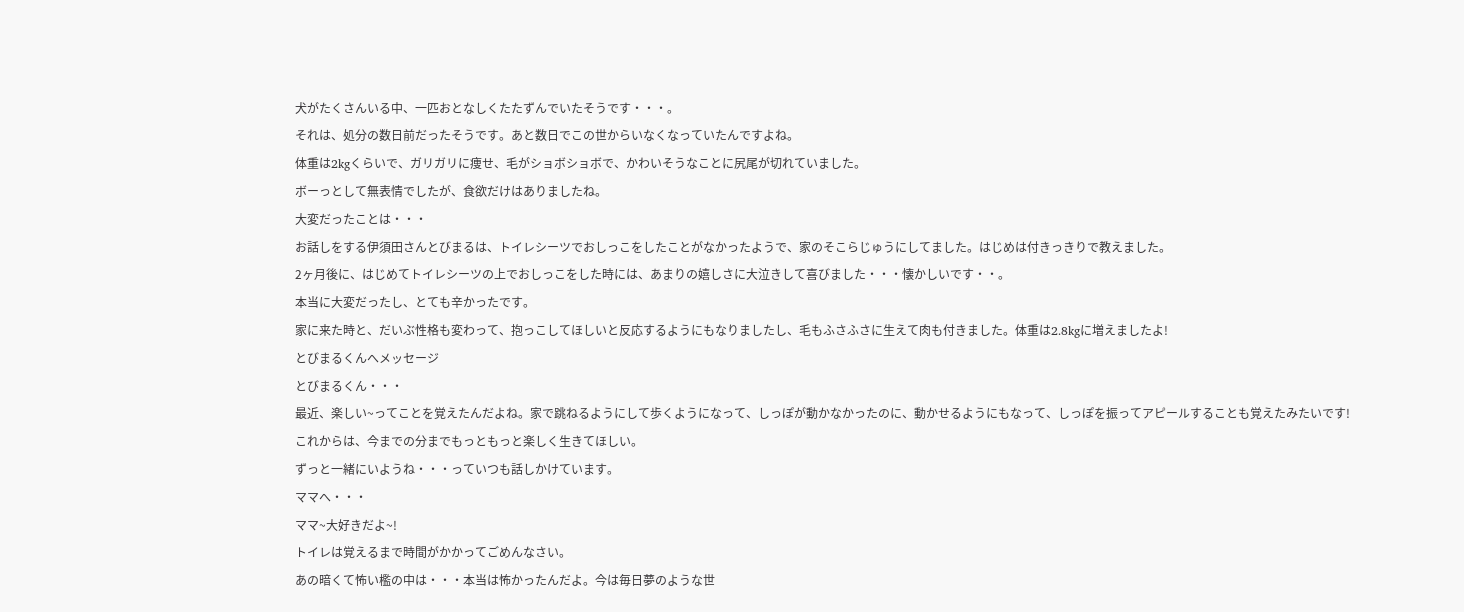犬がたくさんいる中、一匹おとなしくたたずんでいたそうです・・・。
それは、処分の数日前だったそうです。あと数日でこの世からいなくなっていたんですよね。
体重は2kgくらいで、ガリガリに痩せ、毛がショボショボで、かわいそうなことに尻尾が切れていました。
ボーっとして無表情でしたが、食欲だけはありましたね。
大変だったことは・・・
お話しをする伊須田さんとびまるは、トイレシーツでおしっこをしたことがなかったようで、家のそこらじゅうにしてました。はじめは付きっきりで教えました。
2ヶ月後に、はじめてトイレシーツの上でおしっこをした時には、あまりの嬉しさに大泣きして喜びました・・・懐かしいです・・。
本当に大変だったし、とても辛かったです。
家に来た時と、だいぶ性格も変わって、抱っこしてほしいと反応するようにもなりましたし、毛もふさふさに生えて肉も付きました。体重は2.8kgに増えましたよ!
とびまるくんへメッセージ
とびまるくん・・・
最近、楽しい~ってことを覚えたんだよね。家で跳ねるようにして歩くようになって、しっぽが動かなかったのに、動かせるようにもなって、しっぽを振ってアピールすることも覚えたみたいです!
これからは、今までの分までもっともっと楽しく生きてほしい。
ずっと一緒にいようね・・・っていつも話しかけています。
ママへ・・・
ママ~大好きだよ~!
トイレは覚えるまで時間がかかってごめんなさい。
あの暗くて怖い檻の中は・・・本当は怖かったんだよ。今は毎日夢のような世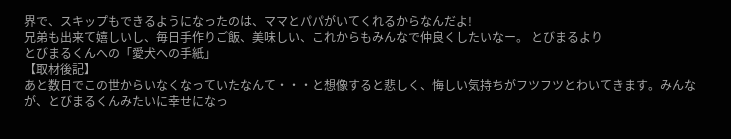界で、スキップもできるようになったのは、ママとパパがいてくれるからなんだよ!
兄弟も出来て嬉しいし、毎日手作りご飯、美味しい、これからもみんなで仲良くしたいなー。 とびまるより
とびまるくんへの「愛犬への手紙」
【取材後記】
あと数日でこの世からいなくなっていたなんて・・・と想像すると悲しく、悔しい気持ちがフツフツとわいてきます。みんなが、とびまるくんみたいに幸せになっ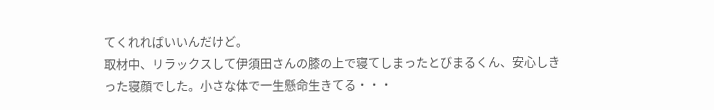てくれればいいんだけど。
取材中、リラックスして伊須田さんの膝の上で寝てしまったとびまるくん、安心しきった寝顔でした。小さな体で一生懸命生きてる・・・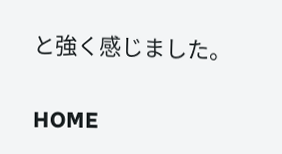と強く感じました。

HOME